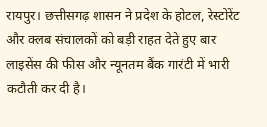रायपुर। छत्तीसगढ़ शासन ने प्रदेश के होटल, रेस्टोरेंट और क्लब संचालकों को बड़ी राहत देते हुए बार लाइसेंस की फीस और न्यूनतम बैंक गारंटी में भारी कटौती कर दी है।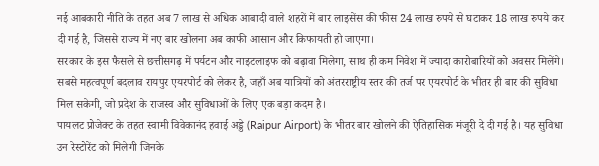नई आबकारी नीति के तहत अब 7 लाख से अधिक आबादी वाले शहरों में बार लाइसेंस की फीस 24 लाख रुपये से घटाकर 18 लाख रुपये कर दी गई है, जिससे राज्य में नए बार खोलना अब काफी आसान और किफायती हो जाएगा।
सरकार के इस फैसले से छत्तीसगढ़ में पर्यटन और नाइटलाइफ को बढ़ावा मिलेगा, साथ ही कम निवेश में ज्यादा कारोबारियों को अवसर मिलेंगे। सबसे महत्वपूर्ण बदलाव रायपुर एयरपोर्ट को लेकर है, जहाँ अब यात्रियों को अंतरराष्ट्रीय स्तर की तर्ज पर एयरपोर्ट के भीतर ही बार की सुविधा मिल सकेगी, जो प्रदेश के राजस्व और सुविधाओं के लिए एक बड़ा कदम है।
पायलट प्रोजेक्ट के तहत स्वामी विवेकानंद हवाई अड्डे (Raipur Airport) के भीतर बार खोलने की ऐतिहासिक मंजूरी दे दी गई है। यह सुविधा उन रेस्टोरेंट को मिलेगी जिनके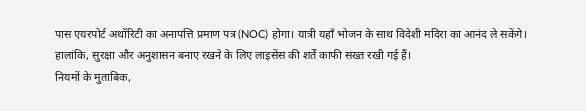पास एयरपोर्ट अथॉरिटी का अनापत्ति प्रमाण पत्र (NOC) होगा। यात्री यहाँ भोजन के साथ विदेशी मदिरा का आनंद ले सकेंगे। हालांकि, सुरक्षा और अनुशासन बनाए रखने के लिए लाइसेंस की शर्तें काफी सख्त रखी गई हैं।
नियमों के मुताबिक,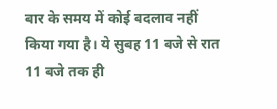बार के समय में कोई बदलाव नहीं किया गया है। ये सुबह 11 बजे से रात 11 बजे तक ही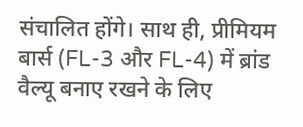संचालित होंगे। साथ ही, प्रीमियम बार्स (FL-3 और FL-4) में ब्रांड वैल्यू बनाए रखने के लिए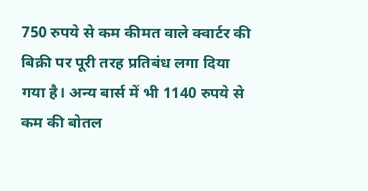750 रुपये से कम कीमत वाले क्वार्टर की बिक्री पर पूरी तरह प्रतिबंध लगा दिया गया है। अन्य बार्स में भी 1140 रुपये से कम की बोतल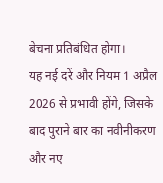बेचना प्रतिबंधित होगा।
यह नई दरें और नियम 1 अप्रैल 2026 से प्रभावी होंगे, जिसके बाद पुराने बार का नवीनीकरण और नए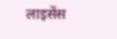लाइसेंस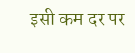इसी कम दर पर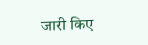जारी किए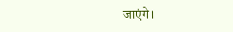जाएंगे।